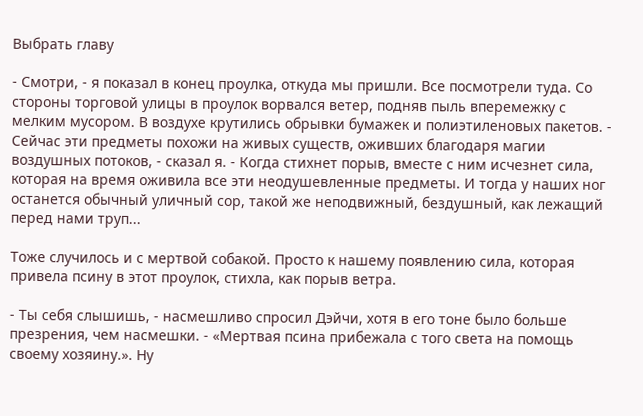Выбрать главу

- Смотри, - я показал в конец проулка, откуда мы пришли. Все посмотрели туда. Со стороны торговой улицы в проулок ворвался ветер, подняв пыль вперемежку с мелким мусором. В воздухе крутились обрывки бумажек и полиэтиленовых пакетов. - Сейчас эти предметы похожи на живых существ, оживших благодаря магии воздушных потоков, - сказал я. - Когда стихнет порыв, вместе с ним исчезнет сила, которая на время оживила все эти неодушевленные предметы. И тогда у наших ног останется обычный уличный сор, такой же неподвижный, бездушный, как лежащий перед нами труп...

Тоже случилось и с мертвой собакой. Просто к нашему появлению сила, которая привела псину в этот проулок, стихла, как порыв ветра.

- Ты себя слышишь, - насмешливо спросил Дэйчи, хотя в его тоне было больше презрения, чем насмешки. - «Мертвая псина прибежала с того света на помощь своему хозяину.». Ну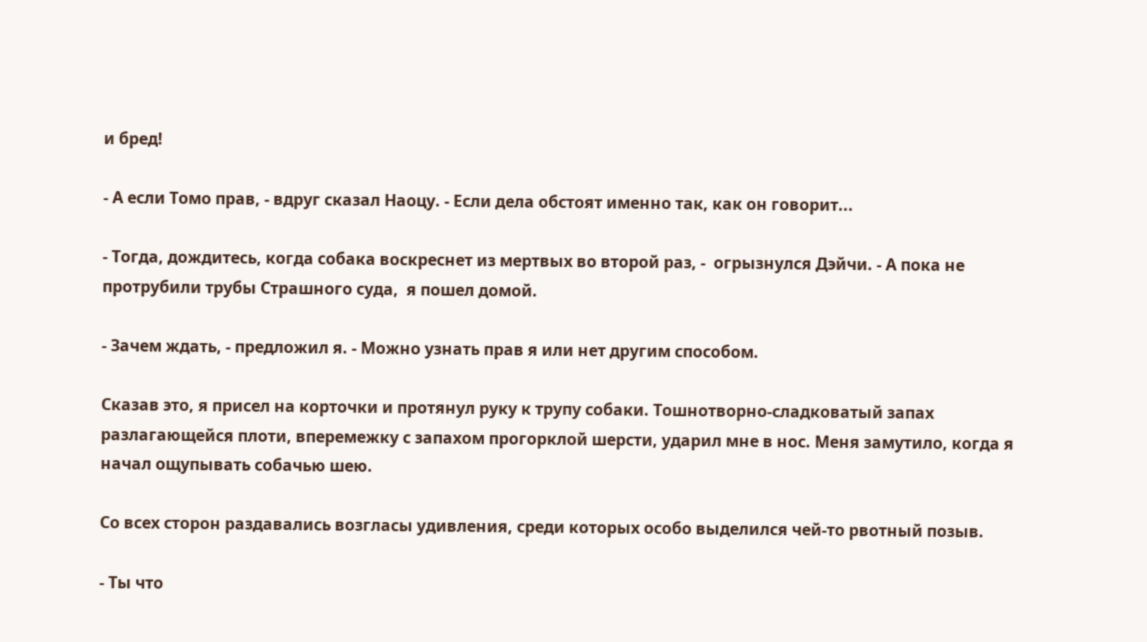и бред!

- А если Томо прав, - вдруг сказал Наоцу. - Если дела обстоят именно так, как он говорит...

- Тогда, дождитесь, когда собака воскреснет из мертвых во второй раз, -  огрызнулся Дэйчи. - А пока не протрубили трубы Страшного суда,  я пошел домой.

- Зачем ждать, - предложил я. - Можно узнать прав я или нет другим способом.

Сказав это, я присел на корточки и протянул руку к трупу собаки. Тошнотворно-сладковатый запах разлагающейся плоти, вперемежку с запахом прогорклой шерсти, ударил мне в нос. Меня замутило, когда я начал ощупывать собачью шею.

Со всех сторон раздавались возгласы удивления, среди которых особо выделился чей-то рвотный позыв.

- Ты что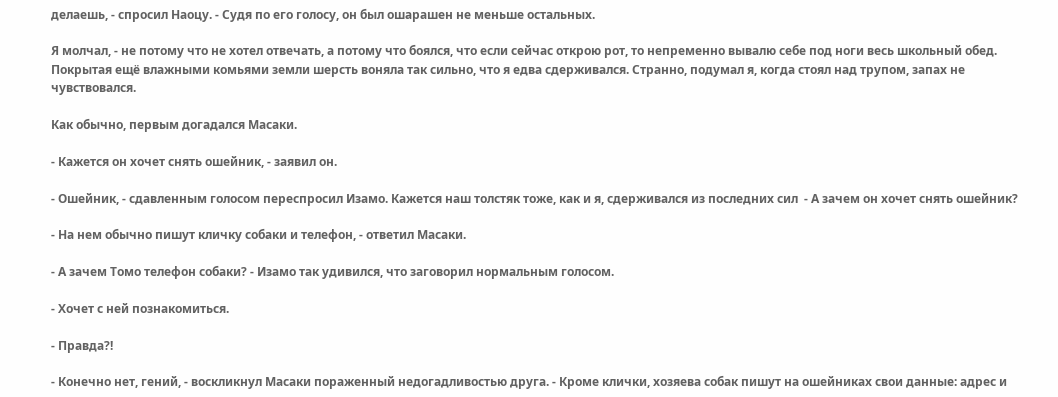делаешь, - спросил Наоцу. - Судя по его голосу, он был ошарашен не меньше остальных.

Я молчал, - не потому что не хотел отвечать, а потому что боялся, что если сейчас открою рот, то непременно вывалю себе под ноги весь школьный обед. Покрытая ещё влажными комьями земли шерсть воняла так сильно, что я едва сдерживался. Странно, подумал я, когда стоял над трупом, запах не чувствовался.

Как обычно, первым догадался Масаки.

- Кажется он хочет снять ошейник, - заявил он.

- Ошейник, - сдавленным голосом переспросил Изамо. Кажется наш толстяк тоже, как и я, сдерживался из последних сил  - А зачем он хочет снять ошейник?

- На нем обычно пишут кличку собаки и телефон, - ответил Масаки.

- А зачем Томо телефон собаки? - Изамо так удивился, что заговорил нормальным голосом.

- Хочет с ней познакомиться.

- Правда?!

- Конечно нет, гений, - воскликнул Масаки пораженный недогадливостью друга. - Кроме клички, хозяева собак пишут на ошейниках свои данные: адрес и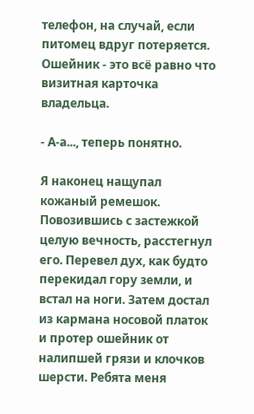телефон, на случай, если питомец вдруг потеряется. Ошейник - это всё равно что визитная карточка владельца.

- А-а..., теперь понятно.

Я наконец нащупал кожаный ремешок. Повозившись с застежкой целую вечность, расстегнул его. Перевел дух, как будто перекидал гору земли, и встал на ноги. Затем достал из кармана носовой платок и протер ошейник от налипшей грязи и клочков шерсти. Ребята меня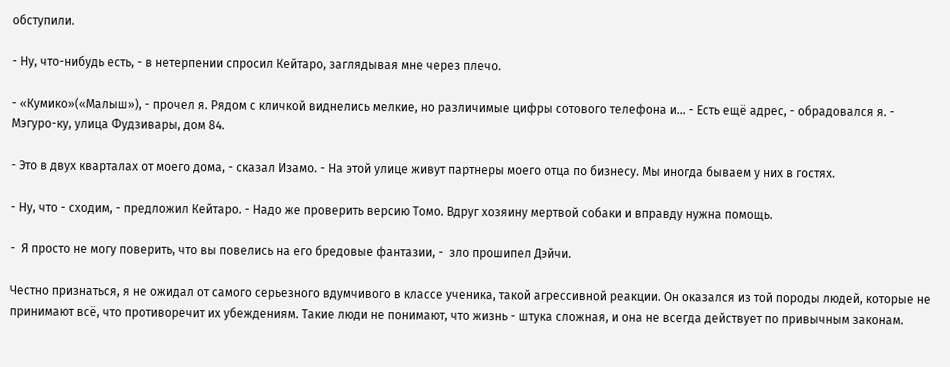обступили.

- Ну, что-нибудь есть, - в нетерпении спросил Кейтаро, заглядывая мне через плечо.

- «Кумико»(«Малыш»), - прочел я. Рядом с кличкой виднелись мелкие, но различимые цифры сотового телефона и... - Есть ещё адрес, - обрадовался я. - Мэгуро-ку, улица Фудзивары, дом 84.

- Это в двух кварталах от моего дома, - сказал Изамо. - На этой улице живут партнеры моего отца по бизнесу. Мы иногда бываем у них в гостях.

- Ну, что - сходим, - предложил Кейтаро. - Надо же проверить версию Томо. Вдруг хозяину мертвой собаки и вправду нужна помощь.

-  Я просто не могу поверить, что вы повелись на его бредовые фантазии, -  зло прошипел Дэйчи.

Честно признаться, я не ожидал от самого серьезного вдумчивого в классе ученика, такой агрессивной реакции. Он оказался из той породы людей, которые не принимают всё, что противоречит их убеждениям. Такие люди не понимают, что жизнь - штука сложная, и она не всегда действует по привычным законам.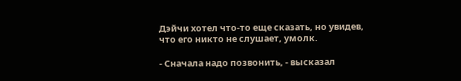Дэйчи хотел что-то еще сказать, но увидев, что его никто не слушает, умолк.

- Сначала надо позвонить, - высказал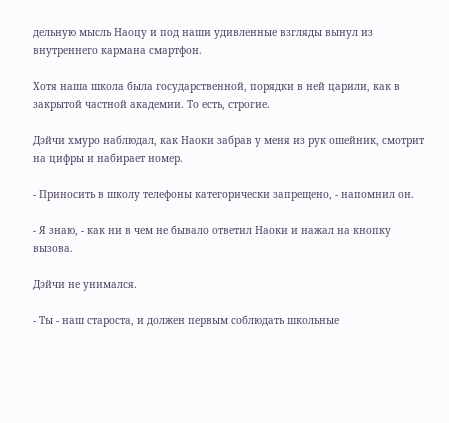дельную мысль Наоцу и под наши удивленные взгляды вынул из внутреннего кармана смартфон.

Хотя наша школа была государственной, порядки в ней царили, как в закрытой частной академии. То есть, строгие.

Дэйчи хмуро наблюдал, как Наоки забрав у меня из рук ошейник, смотрит на цифры и набирает номер.

- Приносить в школу телефоны категорически запрещено, - напомнил он.

- Я знаю, - как ни в чем не бывало ответил Наоки и нажал на кнопку вызова.

Дэйчи не унимался.

- Ты - наш староста, и должен первым соблюдать школьные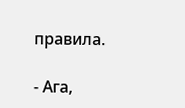правила.

- Ага,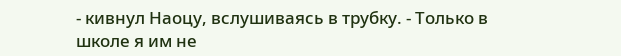- кивнул Наоцу, вслушиваясь в трубку. - Только в школе я им не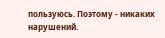пользуюсь. Поэтому - никаких нарушений.